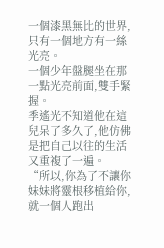一個漆黑無比的世界,只有一個地方有一絲光亮。
一個少年盤腿坐在那一點光亮前面,雙手緊握。
季遙光不知道他在這兒呆了多久了,他仿佛是把自己以往的生活又重複了一遍。
“所以,你為了不讓你妹妹將靈根移植給你,就一個人跑出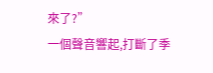來了?”
一個聲音響起,打斷了季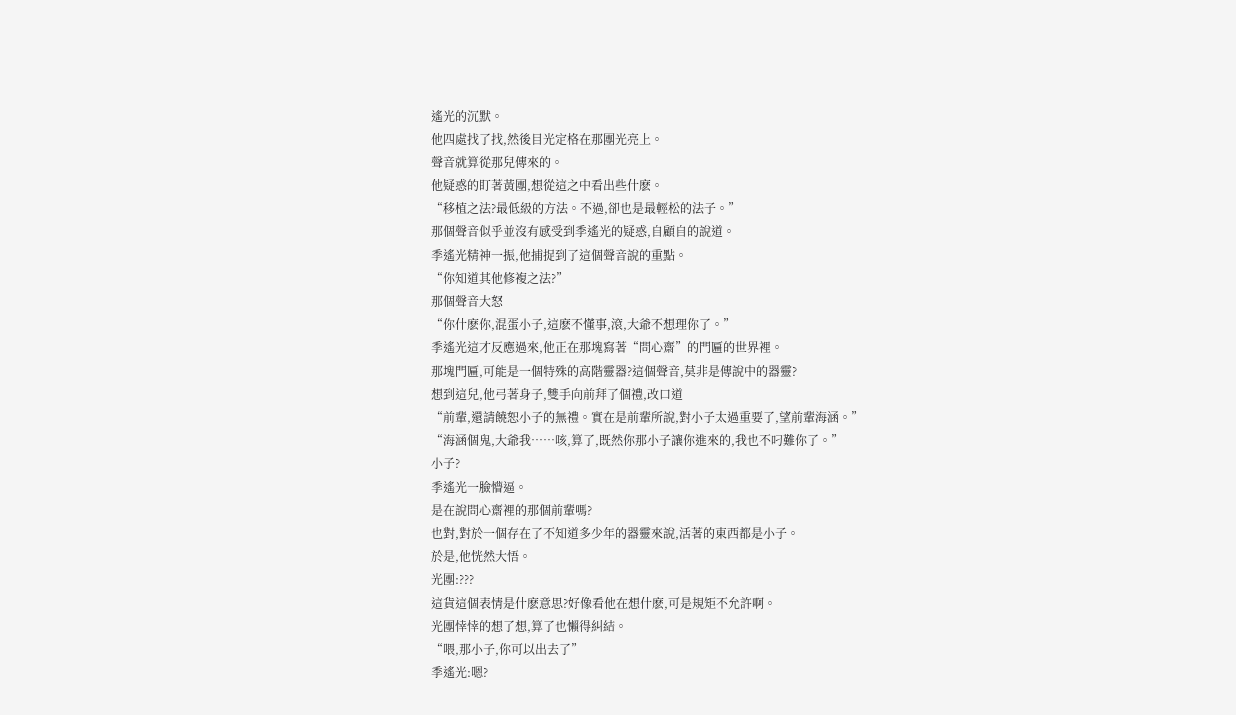遙光的沉默。
他四處找了找,然後目光定格在那團光亮上。
聲音就算從那兒傳來的。
他疑惑的盯著黃團,想從這之中看出些什麽。
“移植之法?最低級的方法。不過,卻也是最輕松的法子。”
那個聲音似乎並沒有感受到季遙光的疑惑,自顧自的說道。
季遙光精神一振,他捕捉到了這個聲音說的重點。
“你知道其他修複之法?”
那個聲音大怒
“你什麽你,混蛋小子,這麽不懂事,滾,大爺不想理你了。”
季遙光這才反應過來,他正在那塊寫著“問心齋”的門匾的世界裡。
那塊門匾,可能是一個特殊的高階靈器?這個聲音,莫非是傳說中的器靈?
想到這兒,他弓著身子,雙手向前拜了個禮,改口道
“前輩,還請饒恕小子的無禮。實在是前輩所說,對小子太過重要了,望前輩海涵。”
“海涵個鬼,大爺我……咳,算了,既然你那小子讓你進來的,我也不叼難你了。”
小子?
季遙光一臉懵逼。
是在說問心齋裡的那個前輩嗎?
也對,對於一個存在了不知道多少年的器靈來說,活著的東西都是小子。
於是,他恍然大悟。
光團:???
這貨這個表情是什麽意思?好像看他在想什麽,可是規矩不允許啊。
光團悻悻的想了想,算了也懶得糾結。
“喂,那小子,你可以出去了”
季遙光:嗯?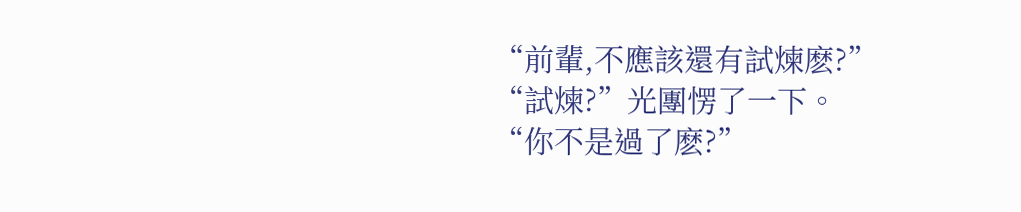“前輩,不應該還有試煉麽?”
“試煉?”光團愣了一下。
“你不是過了麽?”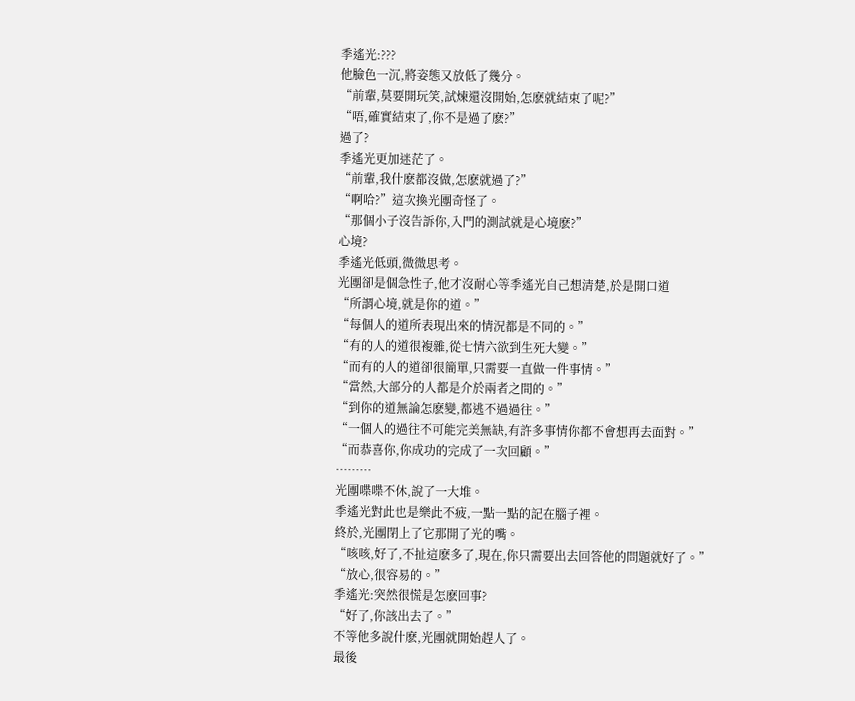季遙光:???
他臉色一沉,將姿態又放低了幾分。
“前輩,莫要開玩笑,試煉還沒開始,怎麽就結束了呢?”
“唔,確實結束了,你不是過了麽?”
過了?
季遙光更加迷茫了。
“前輩,我什麽都沒做,怎麽就過了?”
“啊哈?”這次換光團奇怪了。
“那個小子沒告訴你,入門的測試就是心境麽?”
心境?
季遙光低頭,微微思考。
光團卻是個急性子,他才沒耐心等季遙光自己想清楚,於是開口道
“所謂心境,就是你的道。”
“每個人的道所表現出來的情況都是不同的。”
“有的人的道很複雜,從七情六欲到生死大變。”
“而有的人的道卻很簡單,只需要一直做一件事情。”
“當然,大部分的人都是介於兩者之間的。”
“到你的道無論怎麽變,都逃不過過往。”
“一個人的過往不可能完美無缺,有許多事情你都不會想再去面對。”
“而恭喜你,你成功的完成了一次回顧。”
………
光團喋喋不休,說了一大堆。
季遙光對此也是樂此不疲,一點一點的記在腦子裡。
終於,光團閉上了它那開了光的嘴。
“咳咳,好了,不扯這麽多了,現在,你只需要出去回答他的問題就好了。”
“放心,很容易的。”
季遙光:突然很慌是怎麽回事?
“好了,你該出去了。”
不等他多說什麽,光團就開始趕人了。
最後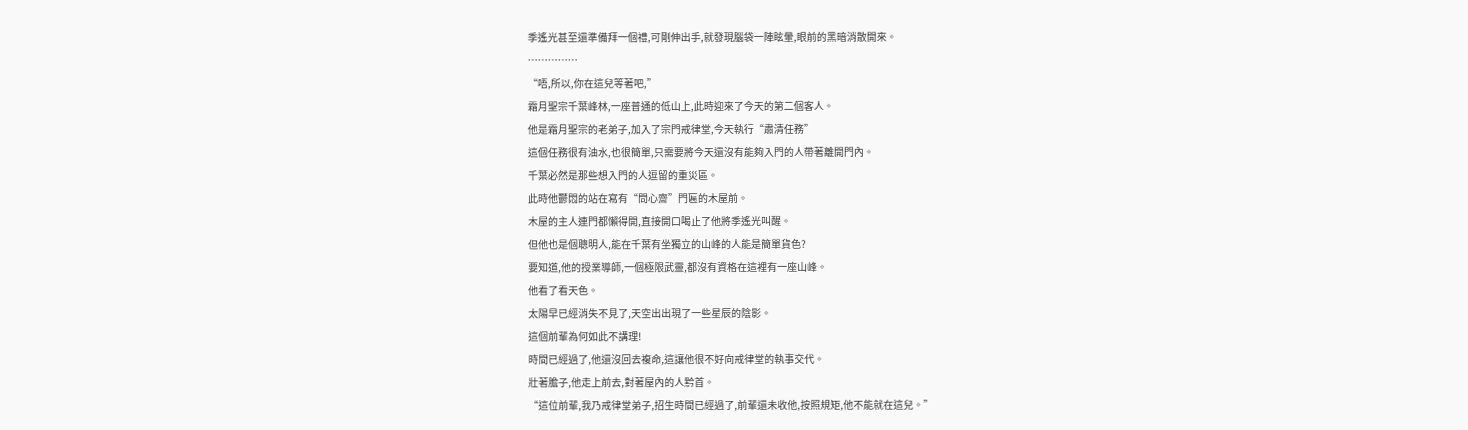季遙光甚至還準備拜一個禮,可剛伸出手,就發現腦袋一陣眩暈,眼前的黑暗消散開來。
……………
“唔,所以,你在這兒等著吧,”
霜月聖宗千葉峰林,一座普通的低山上,此時迎來了今天的第二個客人。
他是霜月聖宗的老弟子,加入了宗門戒律堂,今天執行“肅清任務”
這個任務很有油水,也很簡單,只需要將今天還沒有能夠入門的人帶著離開門內。
千葉必然是那些想入門的人逗留的重災區。
此時他鬱悶的站在寫有“問心齋”門匾的木屋前。
木屋的主人連門都懶得開,直接開口喝止了他將季遙光叫醒。
但他也是個聰明人,能在千葉有坐獨立的山峰的人能是簡單貨色?
要知道,他的授業導師,一個極限武靈,都沒有資格在這裡有一座山峰。
他看了看天色。
太陽早已經消失不見了,天空出出現了一些星辰的陰影。
這個前輩為何如此不講理!
時間已經過了,他還沒回去複命,這讓他很不好向戒律堂的執事交代。
壯著膽子,他走上前去,對著屋內的人黔首。
“這位前輩,我乃戒律堂弟子,招生時間已經過了,前輩還未收他,按照規矩,他不能就在這兒。”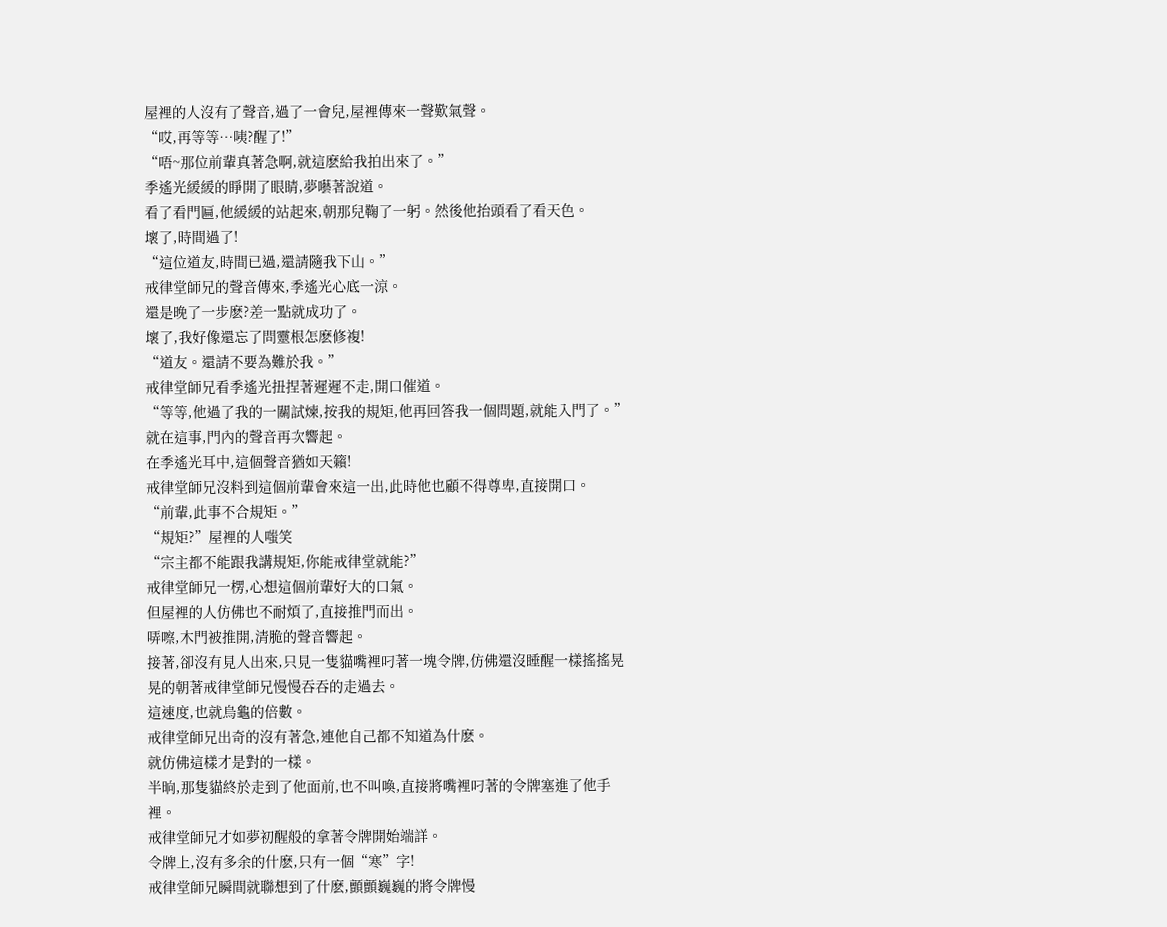屋裡的人沒有了聲音,過了一會兒,屋裡傳來一聲歎氣聲。
“哎,再等等…咦?醒了!”
“唔~那位前輩真著急啊,就這麽給我拍出來了。”
季遙光緩緩的睜開了眼睛,夢囈著說道。
看了看門匾,他緩緩的站起來,朝那兒鞠了一躬。然後他抬頭看了看天色。
壞了,時間過了!
“這位道友,時間已過,還請隨我下山。”
戒律堂師兄的聲音傳來,季遙光心底一涼。
還是晚了一步麽?差一點就成功了。
壞了,我好像還忘了問靈根怎麽修複!
“道友。還請不要為難於我。”
戒律堂師兄看季遙光扭捏著遲遲不走,開口催道。
“等等,他過了我的一關試煉,按我的規矩,他再回答我一個問題,就能入門了。”
就在這事,門內的聲音再次響起。
在季遙光耳中,這個聲音猶如天籟!
戒律堂師兄沒料到這個前輩會來這一出,此時他也顧不得尊卑,直接開口。
“前輩,此事不合規矩。”
“規矩?”屋裡的人嗤笑
“宗主都不能跟我講規矩,你能戒律堂就能?”
戒律堂師兄一楞,心想這個前輩好大的口氣。
但屋裡的人仿佛也不耐煩了,直接推門而出。
哢嚓,木門被推開,清脆的聲音響起。
接著,卻沒有見人出來,只見一隻貓嘴裡叼著一塊令牌,仿佛還沒睡醒一樣搖搖晃晃的朝著戒律堂師兄慢慢吞吞的走過去。
這速度,也就烏龜的倍數。
戒律堂師兄出奇的沒有著急,連他自己都不知道為什麽。
就仿佛這樣才是對的一樣。
半晌,那隻貓終於走到了他面前,也不叫喚,直接將嘴裡叼著的令牌塞進了他手裡。
戒律堂師兄才如夢初醒般的拿著令牌開始端詳。
令牌上,沒有多余的什麽,只有一個“寒”字!
戒律堂師兄瞬間就聯想到了什麽,顫顫巍巍的將令牌慢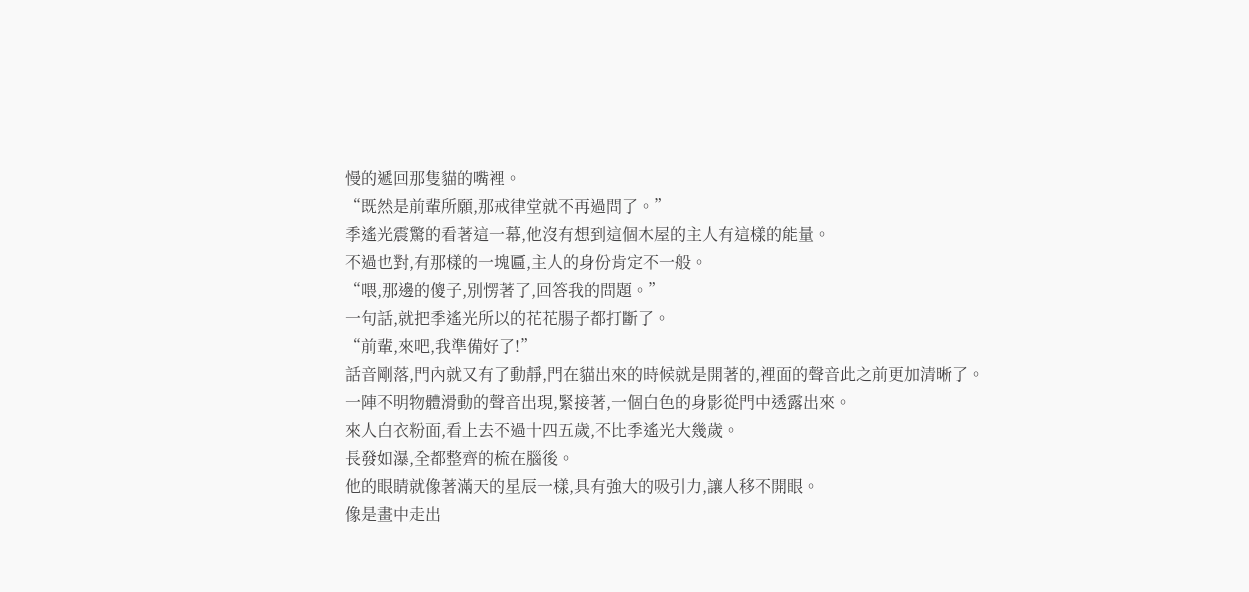慢的遞回那隻貓的嘴裡。
“既然是前輩所願,那戒律堂就不再過問了。”
季遙光震驚的看著這一幕,他沒有想到這個木屋的主人有這樣的能量。
不過也對,有那樣的一塊匾,主人的身份肯定不一般。
“喂,那邊的傻子,別愣著了,回答我的問題。”
一句話,就把季遙光所以的花花腸子都打斷了。
“前輩,來吧,我準備好了!”
話音剛落,門內就又有了動靜,門在貓出來的時候就是開著的,裡面的聲音此之前更加清晰了。
一陣不明物體滑動的聲音出現,緊接著,一個白色的身影從門中透露出來。
來人白衣粉面,看上去不過十四五歲,不比季遙光大幾歲。
長發如瀑,全都整齊的梳在腦後。
他的眼睛就像著滿天的星辰一樣,具有強大的吸引力,讓人移不開眼。
像是畫中走出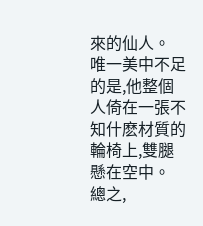來的仙人。
唯一美中不足的是,他整個人倚在一張不知什麽材質的輪椅上,雙腿懸在空中。
總之,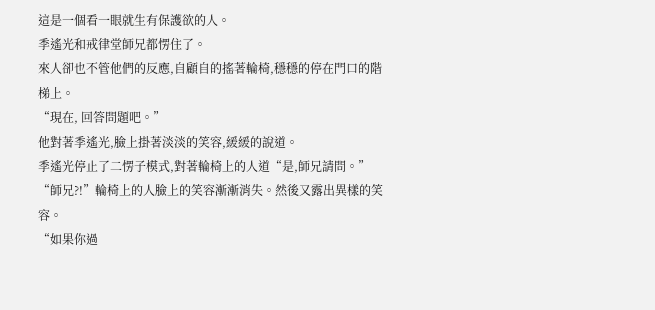這是一個看一眼就生有保護欲的人。
季遙光和戒律堂師兄都愣住了。
來人卻也不管他們的反應,自顧自的搖著輪椅,穩穩的停在門口的階梯上。
“現在, 回答問題吧。”
他對著季遙光,臉上掛著淡淡的笑容,緩緩的說道。
季遙光停止了二愣子模式,對著輪椅上的人道“是,師兄請問。”
“師兄?!”輪椅上的人臉上的笑容漸漸消失。然後又露出異樣的笑容。
“如果你過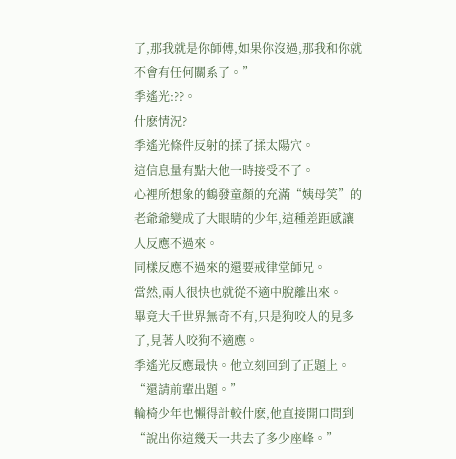了,那我就是你師傅,如果你沒過,那我和你就不會有任何關系了。”
季遙光:??。
什麽情況?
季遙光條件反射的揉了揉太陽穴。
這信息量有點大他一時接受不了。
心裡所想象的鶴發童顏的充滿“姨母笑”的老爺爺變成了大眼睛的少年,這種差距感讓人反應不過來。
同樣反應不過來的還要戒律堂師兄。
當然,兩人很快也就從不適中脫離出來。
畢竟大千世界無奇不有,只是狗咬人的見多了,見著人咬狗不適應。
季遙光反應最快。他立刻回到了正題上。
“還請前輩出題。”
輪椅少年也懶得計較什麽,他直接開口問到
“說出你這幾天一共去了多少座峰。”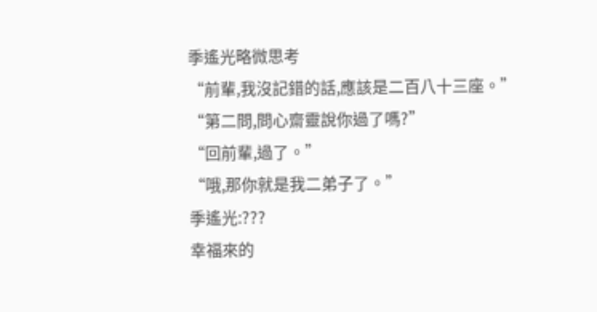季遙光略微思考
“前輩,我沒記錯的話,應該是二百八十三座。”
“第二問,問心齋靈說你過了嗎?”
“回前輩,過了。”
“哦,那你就是我二弟子了。”
季遙光:???
幸福來的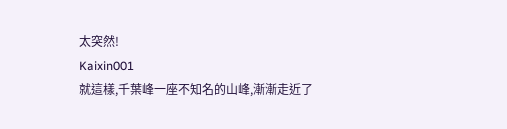太突然!
Kaixin001
就這樣,千葉峰一座不知名的山峰,漸漸走近了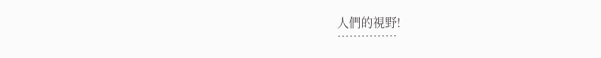人們的視野!
……………